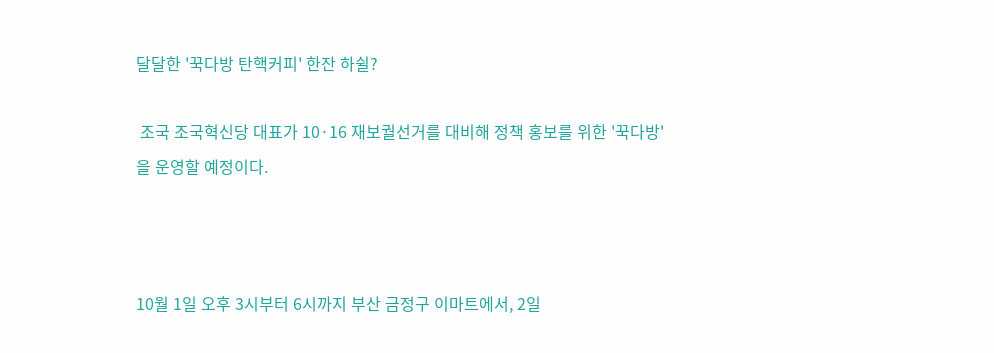달달한 '꾹다방 탄핵커피' 한잔 하쉴?

 조국 조국혁신당 대표가 10·16 재보궐선거를 대비해 정책 홍보를 위한 '꾹다방'을 운영할 예정이다.



10월 1일 오후 3시부터 6시까지 부산 금정구 이마트에서, 2일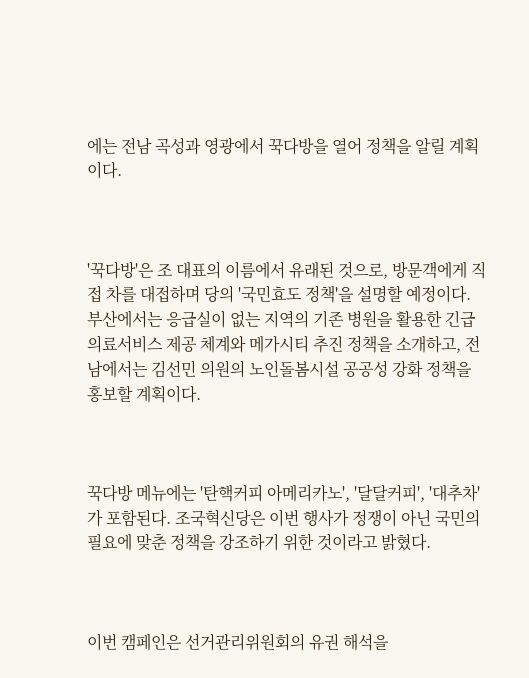에는 전남 곡성과 영광에서 꾹다방을 열어 정책을 알릴 계획이다.



'꾹다방'은 조 대표의 이름에서 유래된 것으로, 방문객에게 직접 차를 대접하며 당의 '국민효도 정책'을 설명할 예정이다. 부산에서는 응급실이 없는 지역의 기존 병원을 활용한 긴급의료서비스 제공 체계와 메가시티 추진 정책을 소개하고, 전남에서는 김선민 의원의 노인돌봄시설 공공성 강화 정책을 홍보할 계획이다.



꾹다방 메뉴에는 '탄핵커피 아메리카노', '달달커피', '대추차'가 포함된다. 조국혁신당은 이번 행사가 정쟁이 아닌 국민의 필요에 맞춘 정책을 강조하기 위한 것이라고 밝혔다.



이번 캠페인은 선거관리위원회의 유권 해석을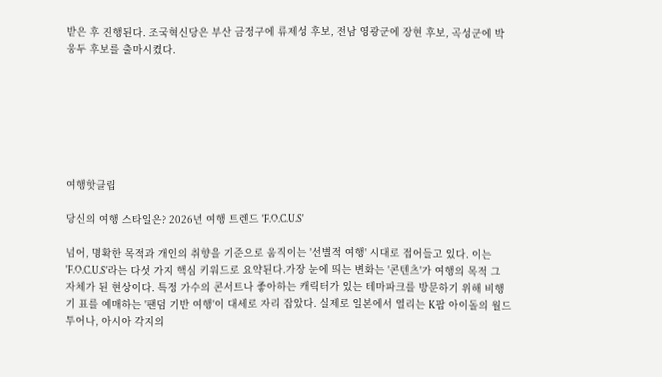받은 후 진행된다. 조국혁신당은 부산 금정구에 류제성 후보, 전남 영광군에 장현 후보, 곡성군에 박웅두 후보를 출마시켰다.







여행핫클립

당신의 여행 스타일은? 2026년 여행 트렌드 'F.O.C.U.S'

넘어, 명확한 목적과 개인의 취향을 기준으로 움직이는 '선별적 여행' 시대로 접어들고 있다. 이는 'F.O.C.U.S'라는 다섯 가지 핵심 키워드로 요약된다.가장 눈에 띄는 변화는 '콘텐츠'가 여행의 목적 그 자체가 된 현상이다. 특정 가수의 콘서트나 좋아하는 캐릭터가 있는 테마파크를 방문하기 위해 비행기 표를 예매하는 '팬덤 기반 여행'이 대세로 자리 잡았다. 실제로 일본에서 열리는 K팝 아이돌의 월드 투어나, 아시아 각지의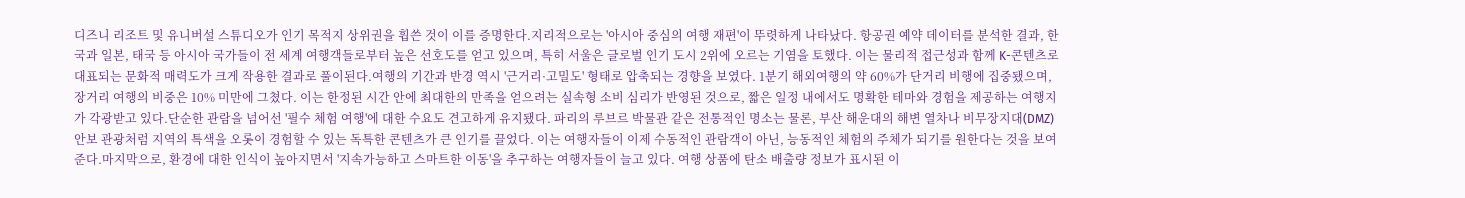디즈니 리조트 및 유니버설 스튜디오가 인기 목적지 상위권을 휩쓴 것이 이를 증명한다.지리적으로는 '아시아 중심의 여행 재편'이 뚜렷하게 나타났다. 항공권 예약 데이터를 분석한 결과, 한국과 일본, 태국 등 아시아 국가들이 전 세계 여행객들로부터 높은 선호도를 얻고 있으며, 특히 서울은 글로벌 인기 도시 2위에 오르는 기염을 토했다. 이는 물리적 접근성과 함께 K-콘텐츠로 대표되는 문화적 매력도가 크게 작용한 결과로 풀이된다.여행의 기간과 반경 역시 '근거리·고밀도' 형태로 압축되는 경향을 보였다. 1분기 해외여행의 약 60%가 단거리 비행에 집중됐으며, 장거리 여행의 비중은 10% 미만에 그쳤다. 이는 한정된 시간 안에 최대한의 만족을 얻으려는 실속형 소비 심리가 반영된 것으로, 짧은 일정 내에서도 명확한 테마와 경험을 제공하는 여행지가 각광받고 있다.단순한 관람을 넘어선 '필수 체험 여행'에 대한 수요도 견고하게 유지됐다. 파리의 루브르 박물관 같은 전통적인 명소는 물론, 부산 해운대의 해변 열차나 비무장지대(DMZ) 안보 관광처럼 지역의 특색을 오롯이 경험할 수 있는 독특한 콘텐츠가 큰 인기를 끌었다. 이는 여행자들이 이제 수동적인 관람객이 아닌, 능동적인 체험의 주체가 되기를 원한다는 것을 보여준다.마지막으로, 환경에 대한 인식이 높아지면서 '지속가능하고 스마트한 이동'을 추구하는 여행자들이 늘고 있다. 여행 상품에 탄소 배출량 정보가 표시된 이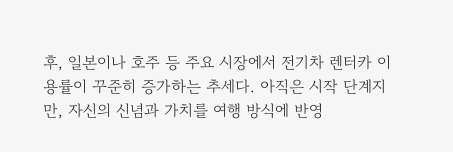후, 일본이나 호주 등 주요 시장에서 전기차 렌터카 이용률이 꾸준히 증가하는 추세다. 아직은 시작 단계지만, 자신의 신념과 가치를 여행 방식에 반영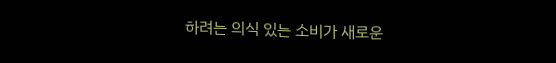하려는 의식 있는 소비가 새로운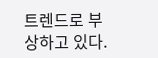트렌드로 부상하고 있다.